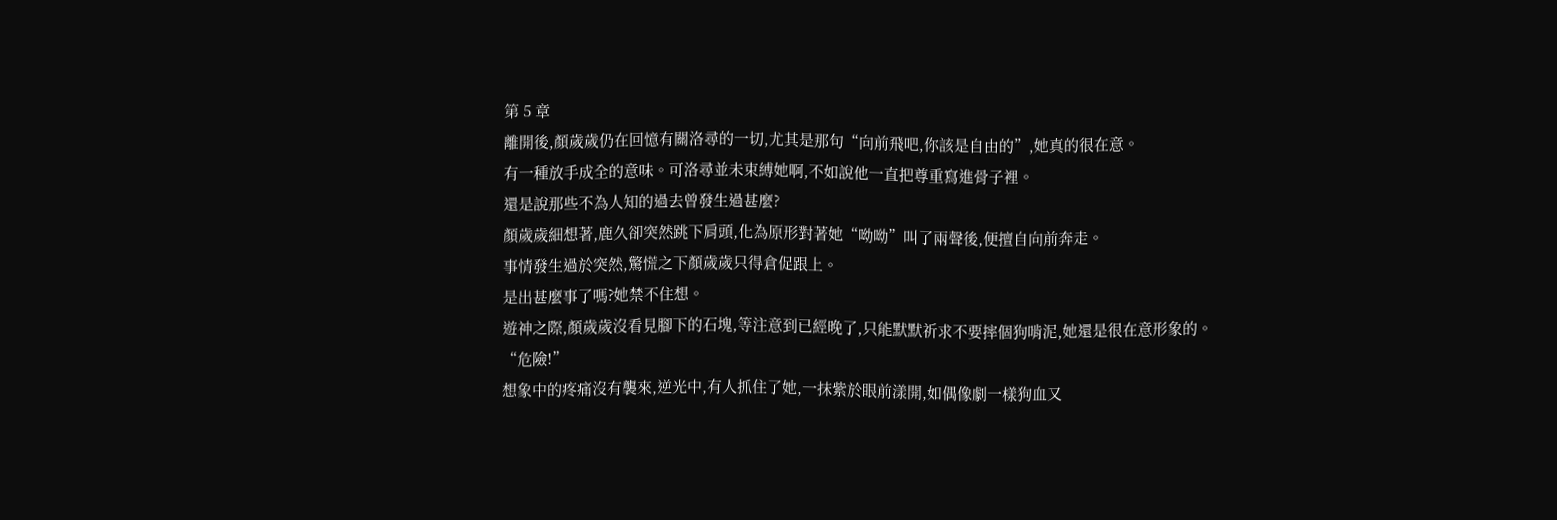第 5 章
離開後,顏歲歲仍在回憶有關洛尋的一切,尤其是那句“向前飛吧,你該是自由的”,她真的很在意。
有一種放手成全的意味。可洛尋並未束縛她啊,不如說他一直把尊重寫進骨子裡。
還是說那些不為人知的過去曾發生過甚麼?
顏歲歲細想著,鹿久卻突然跳下肩頭,化為原形對著她“呦呦”叫了兩聲後,便擅自向前奔走。
事情發生過於突然,驚慌之下顏歲歲只得倉促跟上。
是出甚麼事了嗎?她禁不住想。
遊神之際,顏歲歲沒看見腳下的石塊,等注意到已經晚了,只能默默祈求不要摔個狗啃泥,她還是很在意形象的。
“危險!”
想象中的疼痛沒有襲來,逆光中,有人抓住了她,一抹紫於眼前漾開,如偶像劇一樣狗血又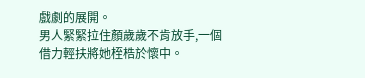戲劇的展開。
男人緊緊拉住顏歲歲不肯放手,一個借力輕扶將她桎梏於懷中。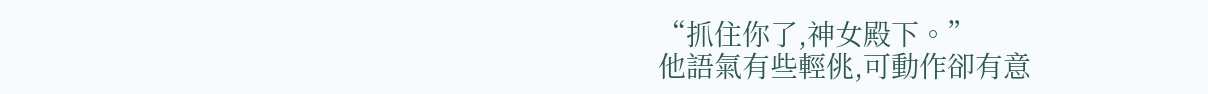“抓住你了,神女殿下。”
他語氣有些輕佻,可動作卻有意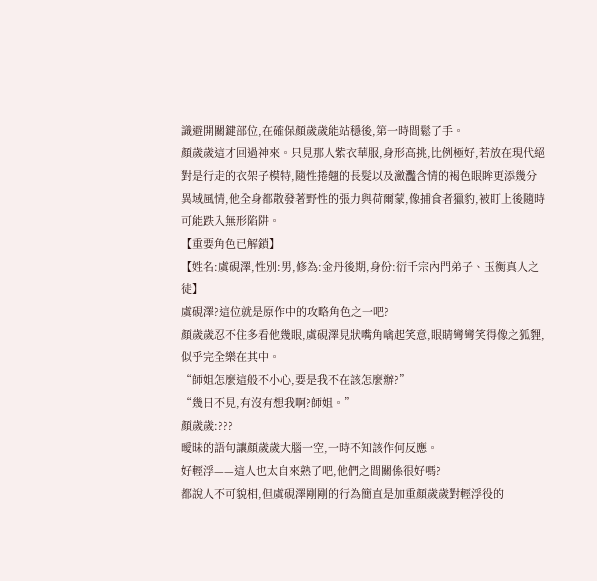識避開關鍵部位,在確保顏歲歲能站穩後,第一時間鬆了手。
顏歲歲這才回過神來。只見那人紫衣華服,身形高挑,比例極好,若放在現代絕對是行走的衣架子模特,隨性捲翹的長髮以及瀲灩含情的褐色眼眸更添幾分異域風情,他全身都散發著野性的張力與荷爾蒙,像捕食者獵豹,被盯上後隨時可能跌入無形陷阱。
【重要角色已解鎖】
【姓名:虞硯澤,性別:男,修為:金丹後期,身份:衍千宗內門弟子、玉衡真人之徒】
虞硯澤?這位就是原作中的攻略角色之一吧?
顏歲歲忍不住多看他幾眼,虞硯澤見狀嘴角噙起笑意,眼睛彎彎笑得像之狐貍,似乎完全樂在其中。
“師姐怎麼這般不小心,要是我不在該怎麼辦?”
“幾日不見,有沒有想我啊?師姐。”
顏歲歲:???
曖昧的語句讓顏歲歲大腦一空,一時不知該作何反應。
好輕浮——這人也太自來熟了吧,他們之間關係很好嗎?
都說人不可貌相,但虞硯澤剛剛的行為簡直是加重顏歲歲對輕浮役的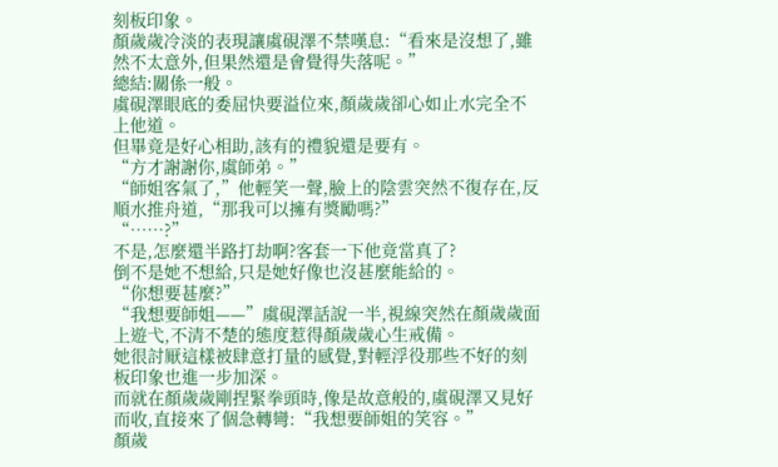刻板印象。
顏歲歲冷淡的表現讓虞硯澤不禁嘆息:“看來是沒想了,雖然不太意外,但果然還是會覺得失落呢。”
總結:關係一般。
虞硯澤眼底的委屈快要溢位來,顏歲歲卻心如止水完全不上他道。
但畢竟是好心相助,該有的禮貌還是要有。
“方才謝謝你,虞師弟。”
“師姐客氣了,”他輕笑一聲,臉上的陰雲突然不復存在,反順水推舟道,“那我可以擁有獎勵嗎?”
“……?”
不是,怎麼還半路打劫啊?客套一下他竟當真了?
倒不是她不想給,只是她好像也沒甚麼能給的。
“你想要甚麼?”
“我想要師姐——”虞硯澤話說一半,視線突然在顏歲歲面上遊弋,不清不楚的態度惹得顏歲歲心生戒備。
她很討厭這樣被肆意打量的感覺,對輕浮役那些不好的刻板印象也進一步加深。
而就在顏歲歲剛捏緊拳頭時,像是故意般的,虞硯澤又見好而收,直接來了個急轉彎:“我想要師姐的笑容。”
顏歲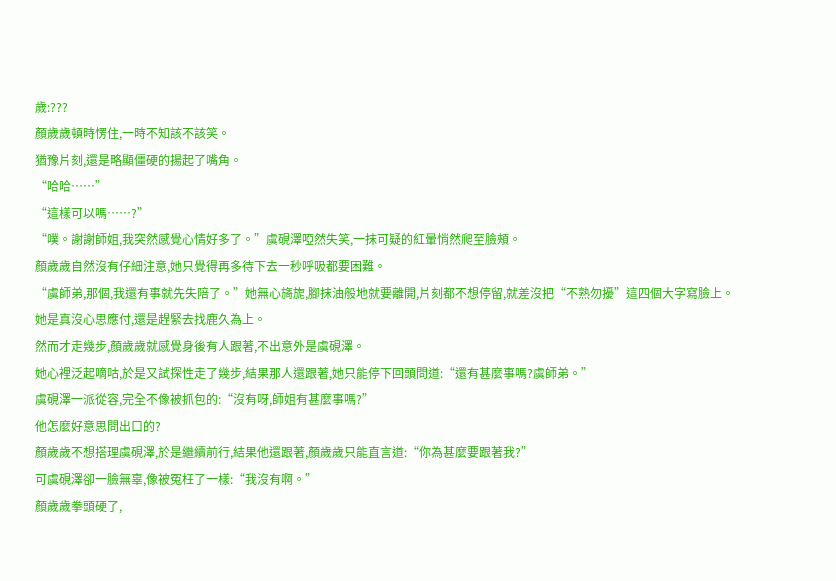歲:???
顏歲歲頓時愣住,一時不知該不該笑。
猶豫片刻,還是略顯僵硬的揚起了嘴角。
“哈哈……”
“這樣可以嗎……?”
“噗。謝謝師姐,我突然感覺心情好多了。”虞硯澤啞然失笑,一抹可疑的紅暈悄然爬至臉頰。
顏歲歲自然沒有仔細注意,她只覺得再多待下去一秒呼吸都要困難。
“虞師弟,那個,我還有事就先失陪了。”她無心旖旎,腳抹油般地就要離開,片刻都不想停留,就差沒把“不熟勿擾”這四個大字寫臉上。
她是真沒心思應付,還是趕緊去找鹿久為上。
然而才走幾步,顏歲歲就感覺身後有人跟著,不出意外是虞硯澤。
她心裡泛起嘀咕,於是又試探性走了幾步,結果那人還跟著,她只能停下回頭問道:“還有甚麼事嗎?虞師弟。”
虞硯澤一派從容,完全不像被抓包的:“沒有呀,師姐有甚麼事嗎?”
他怎麼好意思問出口的?
顏歲歲不想搭理虞硯澤,於是繼續前行,結果他還跟著,顏歲歲只能直言道:“你為甚麼要跟著我?”
可虞硯澤卻一臉無辜,像被冤枉了一樣:“我沒有啊。”
顏歲歲拳頭硬了,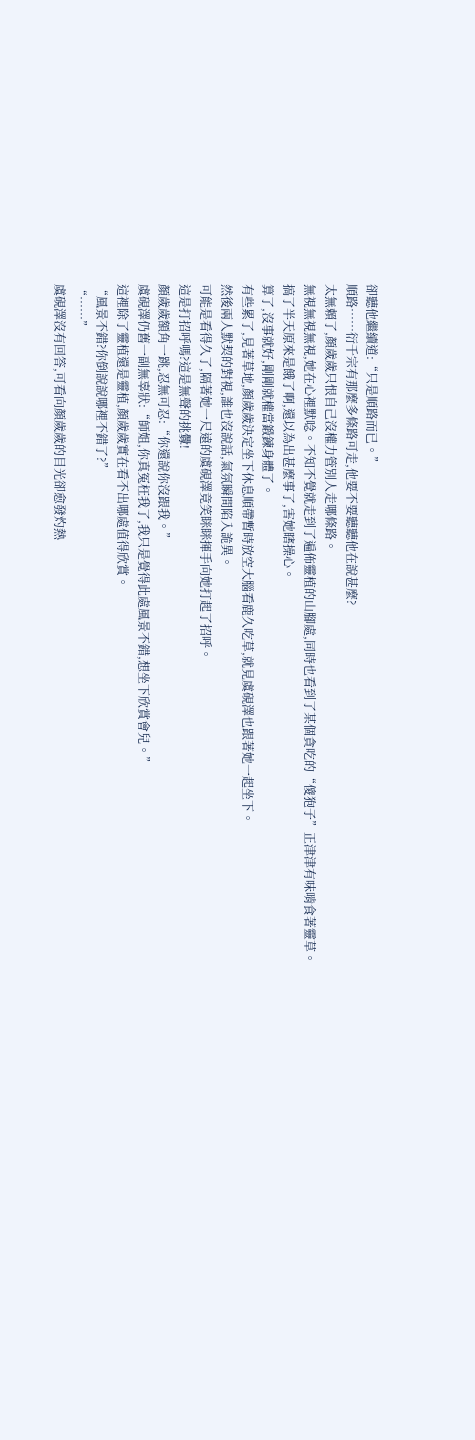卻聽他繼續道:“只是順路而已。”
順路……衍千宗有那麼多條路可走,他要不要聽聽他在說甚麼?
太無賴了,顏歲歲只恨自己沒權力管別人走哪條路。
無視無視無視,她在心裡默唸。不知不覺就走到了遍佈靈植的山腳處,同時也看到了某個貪吃的“傻狍子”正津津有味啃食著靈草。
搞了半天原來是餓了啊,還以為出甚麼事了,害她瞎操心。
算了,沒事就好,剛剛就權當鍛鍊身體了。
有些累了,見著草地,顏歲歲決定坐下休息順帶暫時放空大腦看鹿久吃草,就見虞硯澤也跟著她一起坐下。
然後兩人默契的對視,誰也沒說話,氣氛瞬間陷入詭異。
可能是看得久了,隔著她一尺遠的虞硯澤竟笑眯眯揮手向她打起了招呼。
這是打招呼嗎?這是無聲的挑釁!
顏歲歲額角一跳,忍無可忍:“你還說你沒跟我。”
虞硯澤仍舊一副無辜狀:“師姐,你真冤枉我了,我只是覺得此處風景不錯,想坐下欣賞會兒。”
這裡除了靈植還是靈植,顏歲歲實在看不出哪處值得欣賞。
“風景不錯?你倒說說哪裡不錯了?”
“……”
虞硯澤沒有回答,可看向顏歲歲的目光卻愈發灼熱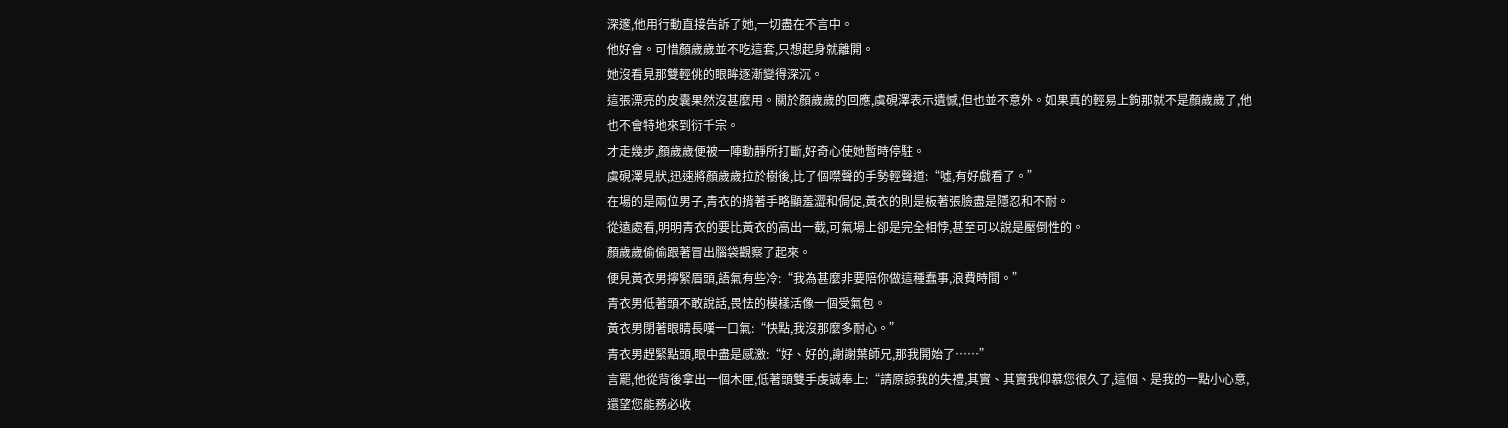深邃,他用行動直接告訴了她,一切盡在不言中。
他好會。可惜顏歲歲並不吃這套,只想起身就離開。
她沒看見那雙輕佻的眼眸逐漸變得深沉。
這張漂亮的皮囊果然沒甚麼用。關於顏歲歲的回應,虞硯澤表示遺憾,但也並不意外。如果真的輕易上鉤那就不是顏歲歲了,他也不會特地來到衍千宗。
才走幾步,顏歲歲便被一陣動靜所打斷,好奇心使她暫時停駐。
虞硯澤見狀,迅速將顏歲歲拉於樹後,比了個噤聲的手勢輕聲道:“噓,有好戲看了。”
在場的是兩位男子,青衣的揹著手略顯羞澀和侷促,黃衣的則是板著張臉盡是隱忍和不耐。
從遠處看,明明青衣的要比黃衣的高出一截,可氣場上卻是完全相悖,甚至可以說是壓倒性的。
顏歲歲偷偷跟著冒出腦袋觀察了起來。
便見黃衣男擰緊眉頭,語氣有些冷:“我為甚麼非要陪你做這種蠢事,浪費時間。”
青衣男低著頭不敢說話,畏怯的模樣活像一個受氣包。
黃衣男閉著眼睛長嘆一口氣:“快點,我沒那麼多耐心。”
青衣男趕緊點頭,眼中盡是感激:“好、好的,謝謝葉師兄,那我開始了……”
言罷,他從背後拿出一個木匣,低著頭雙手虔誠奉上:“請原諒我的失禮,其實、其實我仰慕您很久了,這個、是我的一點小心意,還望您能務必收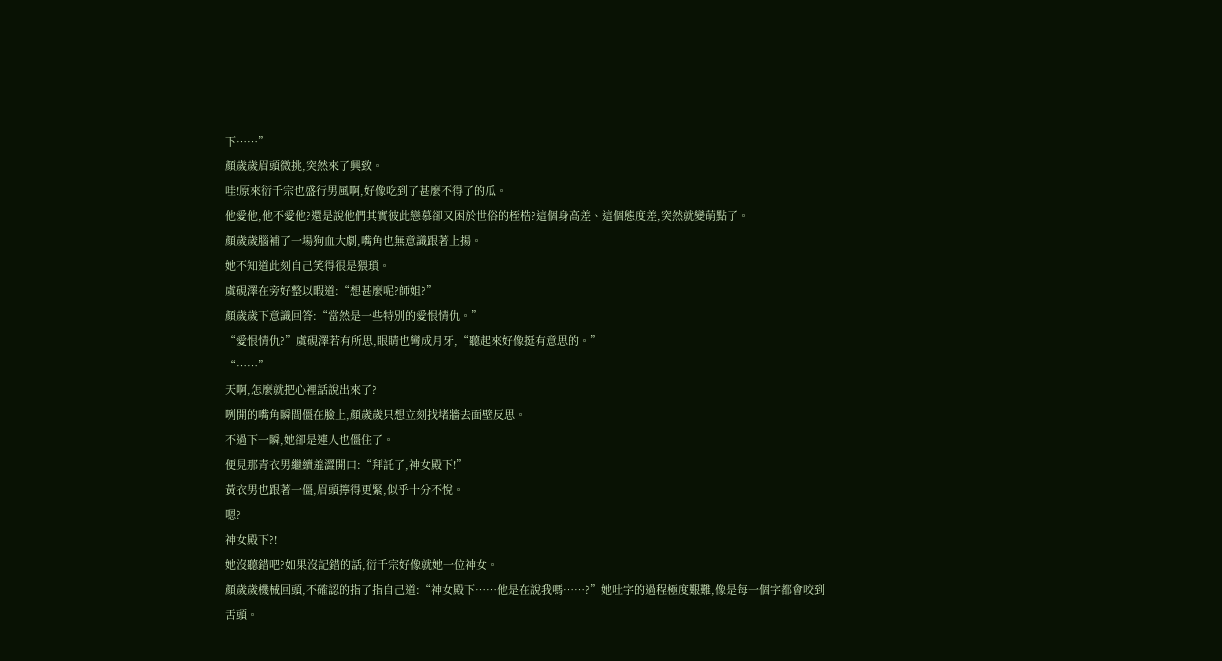下……”
顏歲歲眉頭微挑,突然來了興致。
哇!原來衍千宗也盛行男風啊,好像吃到了甚麼不得了的瓜。
他愛他,他不愛他?還是說他們其實彼此戀慕卻又困於世俗的桎梏?這個身高差、這個態度差,突然就變萌點了。
顏歲歲腦補了一場狗血大劇,嘴角也無意識跟著上揚。
她不知道此刻自己笑得很是猥瑣。
虞硯澤在旁好整以暇道:“想甚麼呢?師姐?”
顏歲歲下意識回答:“當然是一些特別的愛恨情仇。”
“愛恨情仇?”虞硯澤若有所思,眼睛也彎成月牙,“聽起來好像挺有意思的。”
“……”
天啊,怎麼就把心裡話說出來了?
咧開的嘴角瞬間僵在臉上,顏歲歲只想立刻找堵牆去面壁反思。
不過下一瞬,她卻是連人也僵住了。
便見那青衣男繼續羞澀開口:“拜託了,神女殿下!”
黃衣男也跟著一僵,眉頭擰得更緊,似乎十分不悅。
嗯?
神女殿下?!
她沒聽錯吧?如果沒記錯的話,衍千宗好像就她一位神女。
顏歲歲機械回頭,不確認的指了指自己道:“神女殿下……他是在說我嗎……?”她吐字的過程極度艱難,像是每一個字都會咬到舌頭。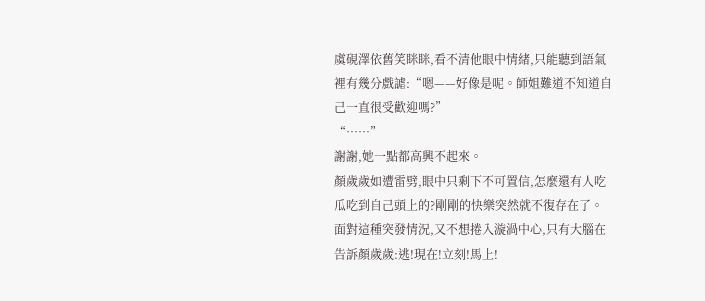虞硯澤依舊笑眯眯,看不清他眼中情緒,只能聽到語氣裡有幾分戲謔:“嗯——好像是呢。師姐難道不知道自己一直很受歡迎嗎?”
“……”
謝謝,她一點都高興不起來。
顏歲歲如遭雷劈,眼中只剩下不可置信,怎麼還有人吃瓜吃到自己頭上的?剛剛的快樂突然就不復存在了。
面對這種突發情況,又不想捲入漩渦中心,只有大腦在告訴顏歲歲:逃!現在!立刻!馬上!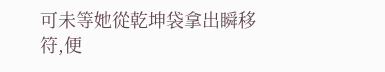可未等她從乾坤袋拿出瞬移符,便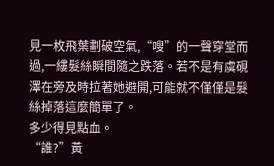見一枚飛葉劃破空氣,“嗖”的一聲穿堂而過,一縷髮絲瞬間隨之跌落。若不是有虞硯澤在旁及時拉著她避開,可能就不僅僅是髮絲掉落這麼簡單了。
多少得見點血。
“誰?”黃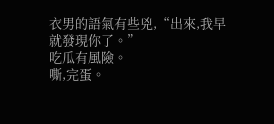衣男的語氣有些兇,“出來,我早就發現你了。”
吃瓜有風險。
嘶,完蛋。